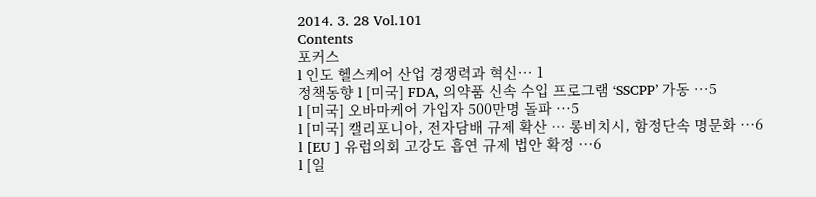2014. 3. 28 Vol.101
Contents
포커스
l 인도 헬스케어 산업 경쟁력과 혁신··· 1
정책동향 l [미국] FDA, 의약품 신속 수입 프로그램 ‘SSCPP’ 가동 ···5
l [미국] 오바마케어 가입자 500만명 돌파 ···5
l [미국] 캘리포니아, 전자담배 규제 확산 … 롱비치시, 함정단속 명문화 ···6
l [EU ] 유럽의회 고강도 흡연 규제 법안 확정 ···6
l [일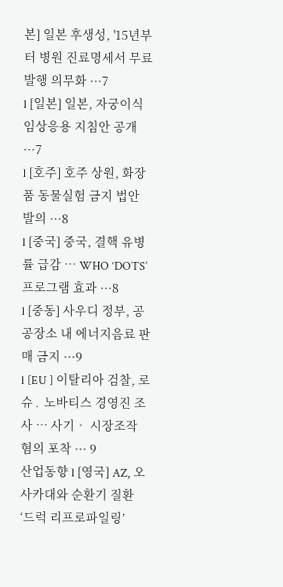본] 일본 후생성, '15년부터 병원 진료명세서 무료 발행 의무화 ···7
l [일본] 일본, 자궁이식 임상응용 지침안 공개 ···7
l [호주] 호주 상원, 화장품 동물실험 금지 법안 발의 ···8
l [중국] 중국, 결핵 유병률 급감 … WHO ‘DOTS’ 프로그램 효과 ···8
l [중동] 사우디 정부, 공공장소 내 에너지음료 판매 금지 ···9
l [EU ] 이탈리아 검찰, 로슈․ 노바티스 경영진 조사 … 사기‧ 시장조작 혐의 포착 ··· 9
산업동향 l [영국] AZ, 오사카대와 순환기 질환 ‘드럭 리프로파일링’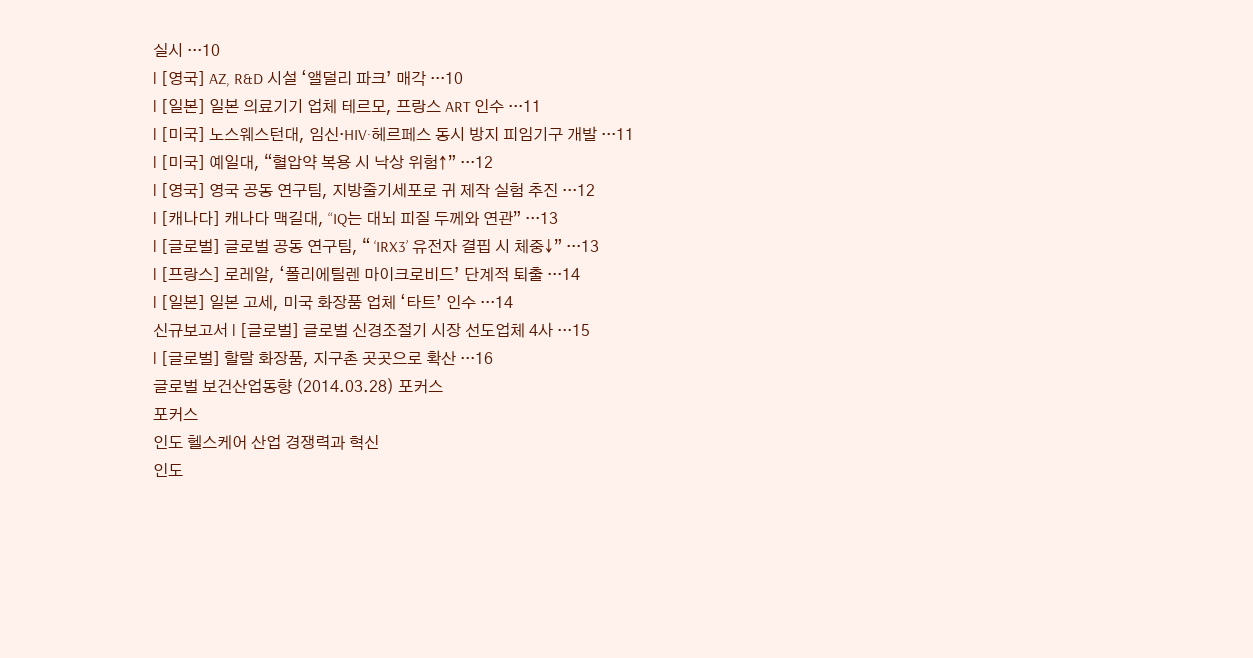실시 ···10
l [영국] AZ, R&D 시설 ‘앨덜리 파크’ 매각 ···10
l [일본] 일본 의료기기 업체 테르모, 프랑스 ART 인수 ···11
l [미국] 노스웨스턴대, 임신·HIV·헤르페스 동시 방지 피임기구 개발 ···11
l [미국] 예일대, “혈압약 복용 시 낙상 위험↑” ···12
l [영국] 영국 공동 연구팀, 지방줄기세포로 귀 제작 실험 추진 ···12
l [캐나다] 캐나다 맥길대, “IQ는 대뇌 피질 두께와 연관” ···13
l [글로벌] 글로벌 공동 연구팀, “ ‘IRX3’ 유전자 결핍 시 체중↓” ···13
l [프랑스] 로레알, ‘폴리에틸렌 마이크로비드’ 단계적 퇴출 ···14
l [일본] 일본 고세, 미국 화장품 업체 ‘타트’ 인수 ···14
신규보고서 l [글로벌] 글로벌 신경조절기 시장 선도업체 4사 ···15
l [글로벌] 할랄 화장품, 지구촌 곳곳으로 확산 ···16
글로벌 보건산업동향 (2014.03.28) 포커스
포커스
인도 헬스케어 산업 경쟁력과 혁신
인도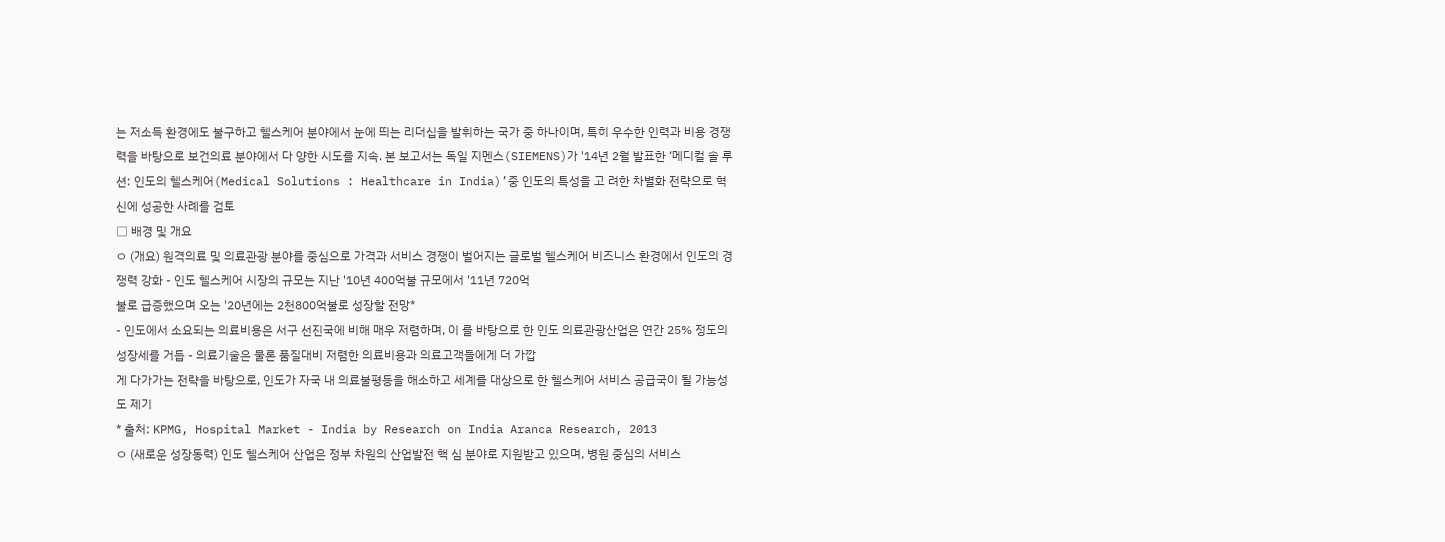는 저소득 환경에도 불구하고 헬스케어 분야에서 눈에 띄는 리더십을 발휘하는 국가 중 하나이며, 특히 우수한 인력과 비용 경쟁력을 바탕으로 보건의료 분야에서 다 양한 시도를 지속. 본 보고서는 독일 지멘스(SIEMENS)가 '14년 2월 발표한 ‘메디컬 솔 루션: 인도의 헬스케어(Medical Solutions : Healthcare in India)’중 인도의 특성을 고 려한 차별화 전략으로 혁신에 성공한 사례를 검토
□ 배경 및 개요
ㅇ (개요) 원격의료 및 의료관광 분야를 중심으로 가격과 서비스 경쟁이 벌어지는 글로벌 헬스케어 비즈니스 환경에서 인도의 경쟁력 강화 - 인도 헬스케어 시장의 규모는 지난 '10년 400억불 규모에서 '11년 720억
불로 급증했으며 오는 '20년에는 2천800억불로 성장할 전망*
- 인도에서 소요되는 의료비용은 서구 선진국에 비해 매우 저렴하며, 이 를 바탕으로 한 인도 의료관광산업은 연간 25% 정도의 성장세를 거듭 - 의료기술은 물론 품질대비 저렴한 의료비용과 의료고객들에게 더 가깝
게 다가가는 전략을 바탕으로, 인도가 자국 내 의료불평등을 해소하고 세계를 대상으로 한 헬스케어 서비스 공급국이 될 가능성도 제기
* 출처: KPMG, Hospital Market - India by Research on India Aranca Research, 2013
ㅇ (새로운 성장동력) 인도 헬스케어 산업은 정부 차원의 산업발전 핵 심 분야로 지원받고 있으며, 병원 중심의 서비스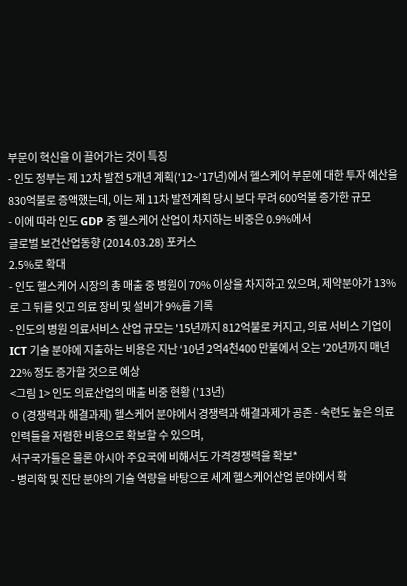부문이 혁신을 이 끌어가는 것이 특징
- 인도 정부는 제 12차 발전 5개년 계획('12~'17년)에서 헬스케어 부문에 대한 투자 예산을 830억불로 증액했는데, 이는 제 11차 발전계획 당시 보다 무려 600억불 증가한 규모
- 이에 따라 인도 GDP 중 헬스케어 산업이 차지하는 비중은 0.9%에서
글로벌 보건산업동향 (2014.03.28) 포커스
2.5%로 확대
- 인도 헬스케어 시장의 총 매출 중 병원이 70% 이상을 차지하고 있으며, 제약분야가 13%로 그 뒤를 잇고 의료 장비 및 설비가 9%를 기록
- 인도의 병원 의료서비스 산업 규모는 '15년까지 812억불로 커지고, 의료 서비스 기업이 ICT 기술 분야에 지출하는 비용은 지난 ‘10년 2억4천400 만불에서 오는 '20년까지 매년 22% 정도 증가할 것으로 예상
<그림 1> 인도 의료산업의 매출 비중 현황 ('13년)
ㅇ (경쟁력과 해결과제) 헬스케어 분야에서 경쟁력과 해결과제가 공존 - 숙련도 높은 의료 인력들을 저렴한 비용으로 확보할 수 있으며,
서구국가들은 물론 아시아 주요국에 비해서도 가격경쟁력을 확보*
- 병리학 및 진단 분야의 기술 역량을 바탕으로 세계 헬스케어산업 분야에서 확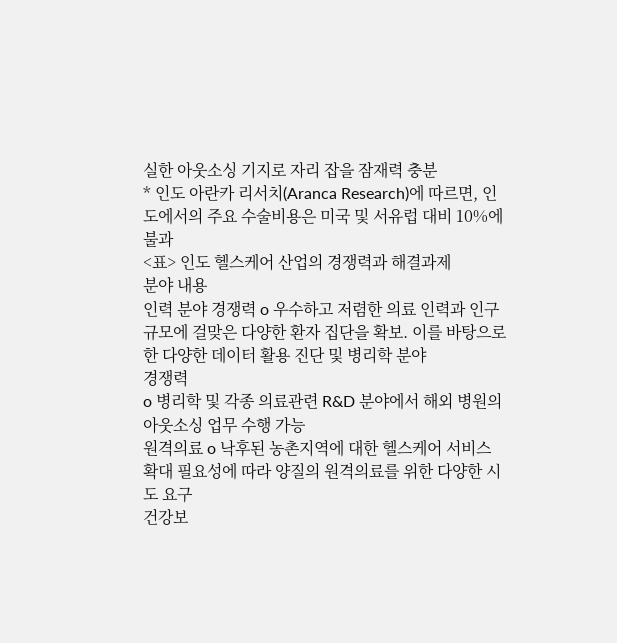실한 아웃소싱 기지로 자리 잡을 잠재력 충분
* 인도 아란카 리서치(Aranca Research)에 따르면, 인도에서의 주요 수술비용은 미국 및 서유럽 대비 10%에 불과
<표> 인도 헬스케어 산업의 경쟁력과 해결과제
분야 내용
인력 분야 경쟁력 o 우수하고 저렴한 의료 인력과 인구 규모에 걸맞은 다양한 환자 집단을 확보. 이를 바탕으로 한 다양한 데이터 활용 진단 및 병리학 분야
경쟁력
o 병리학 및 각종 의료관련 R&D 분야에서 해외 병원의 아웃소싱 업무 수행 가능
원격의료 o 낙후된 농촌지역에 대한 헬스케어 서비스 확대 필요성에 따라 양질의 원격의료를 위한 다양한 시도 요구
건강보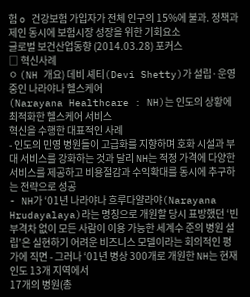험 o 건강보험 가입자가 전체 인구의 15%에 불과. 정책과제인 동시에 보험시장 성장을 위한 기회요소
글로벌 보건산업동향 (2014.03.28) 포커스
□ 혁신사례
ㅇ (NH 개요) 데비 셰티(Devi Shetty)가 설립·운영중인 나라야나 헬스케어
(Narayana Healthcare : NH)는 인도의 상황에 최적화한 헬스케어 서비스
혁신을 수행한 대표적인 사례
- 인도의 민영 병원들이 고급화를 지향하며 호화 시설과 부대 서비스를 강화하는 것과 달리 NH는 적정 가격에 다양한 서비스를 제공하고 비용절감과 수익확대를 동시에 추구하는 전략으로 성공
- NH가 ‘01년 나라야나 흐루다얄라야(Narayana Hrudayalaya)라는 명칭으로 개원할 당시 표방했던 ‘빈부격차 없이 모든 사람이 이용 가능한 세계수 준의 병원 설립’은 실현하기 어려운 비즈니스 모델이라는 회의적인 평가에 직면 - 그러나 ‘01년 병상 300개로 개원한 NH는 현재 인도 13개 지역에서
17개의 병원(총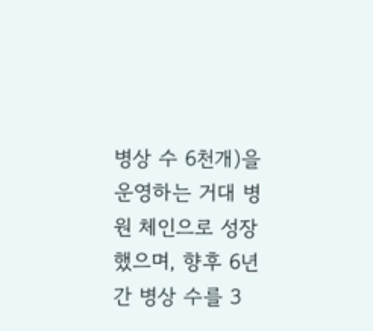병상 수 6천개)을 운영하는 거대 병원 체인으로 성장했으며, 향후 6년간 병상 수를 3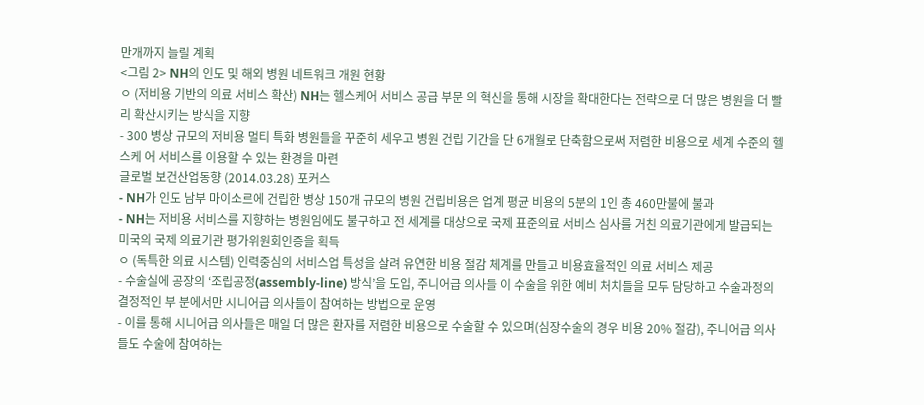만개까지 늘릴 계획
<그림 2> NH의 인도 및 해외 병원 네트워크 개원 현황
ㅇ (저비용 기반의 의료 서비스 확산) NH는 헬스케어 서비스 공급 부문 의 혁신을 통해 시장을 확대한다는 전략으로 더 많은 병원을 더 빨리 확산시키는 방식을 지향
- 300 병상 규모의 저비용 멀티 특화 병원들을 꾸준히 세우고 병원 건립 기간을 단 6개월로 단축함으로써 저렴한 비용으로 세계 수준의 헬스케 어 서비스를 이용할 수 있는 환경을 마련
글로벌 보건산업동향 (2014.03.28) 포커스
- NH가 인도 남부 마이소르에 건립한 병상 150개 규모의 병원 건립비용은 업계 평균 비용의 5분의 1인 총 460만불에 불과
- NH는 저비용 서비스를 지향하는 병원임에도 불구하고 전 세계를 대상으로 국제 표준의료 서비스 심사를 거친 의료기관에게 발급되는 미국의 국제 의료기관 평가위원회인증을 획득
ㅇ (독특한 의료 시스템) 인력중심의 서비스업 특성을 살려 유연한 비용 절감 체계를 만들고 비용효율적인 의료 서비스 제공
- 수술실에 공장의 ‘조립공정(assembly-line) 방식’을 도입, 주니어급 의사들 이 수술을 위한 예비 처치들을 모두 담당하고 수술과정의 결정적인 부 분에서만 시니어급 의사들이 참여하는 방법으로 운영
- 이를 통해 시니어급 의사들은 매일 더 많은 환자를 저렴한 비용으로 수술할 수 있으며(심장수술의 경우 비용 20% 절감), 주니어급 의사들도 수술에 참여하는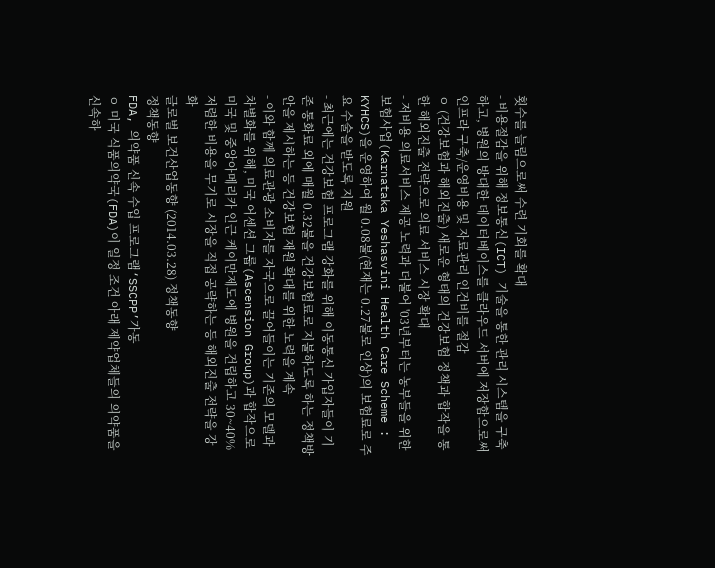횟수를 늘림으로써 수련 기회를 확대
- 비용절감을 위해 정보통신(ICT) 기술을 통한 관리 시스템을 구축하고, 병원의 방대한 데이터베이스를 클라우드 서버에 저장함으로써 인프라 구축/운영비용 및 자료관리 인건비를 절감
ㅇ (건강보험과 해외진출) 새로운 형태의 건강보험 정책과 합작을 통한 해외진출 전략으로 의료 서비스 시장 확대
- 저비용 의료서비스 제공 노력과 더불어 '03년부터는 농부들을 위한 보험사업(Karnataka Yeshasvini Health Care Scheme : KYHCS)을 운영하여 월 0.08불(현재는 0.27불로 인상)의 보험료로 주요 수술을 받도록 지원
- 최근에는 건강보험 프로그램 강화를 위해 이동통신 가입자들이 기존 통화료 외에 매월 0.32불을 건강보험료로 지불하도록 하는 정책방안을 제시하는 등 건강보험 재원 확대를 위한 노력을 계속
- 이와 함께 의료관광 소비자를 자국으로 끌어들이는 기존의 모델과 차별화를 위해, 미국 어센션 그룹(Ascension Group)과 합작으로 미국 및 중앙아메리카 인근 케이만제도에 병원을 건립하고 30~40% 저렴한 비용을 무기로 시장을 직접 공략하는 등 해외진출 전략을 강화
글로벌 보건산업동향 (2014.03.28) 정책동향
정책동향
FDA, 의약품 신속 수입 프로그램‘SSCPP’가동
ㅇ 미국 식품의약국(FDA)이 일정 조건 아래 제약업체들의 의약품을 신속하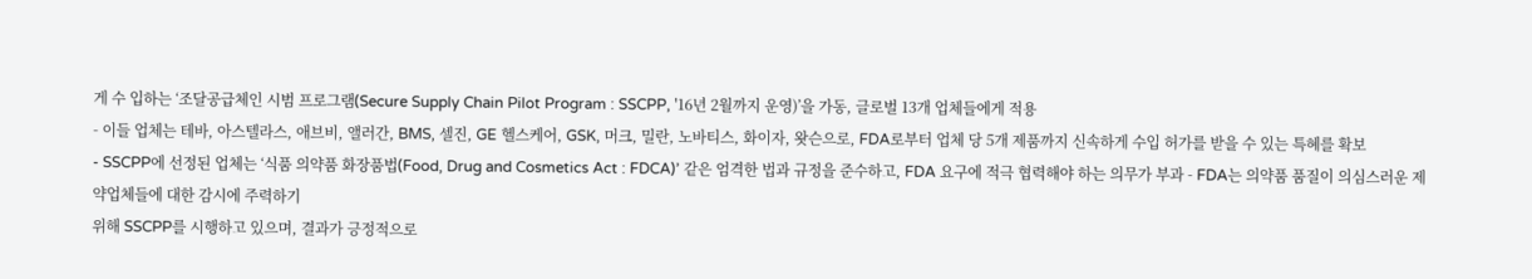게 수 입하는 ‘조달공급체인 시범 프로그램(Secure Supply Chain Pilot Program : SSCPP, '16년 2월까지 운영)’을 가동, 글로벌 13개 업체들에게 적용
- 이들 업체는 테바, 아스텔라스, 애브비, 앨러간, BMS, 셀진, GE 헬스케어, GSK, 머크, 밀란, 노바티스, 화이자, 왓슨으로, FDA로부터 업체 당 5개 제품까지 신속하게 수입 허가를 받을 수 있는 특혜를 확보
- SSCPP에 선정된 업체는 ‘식품 의약품 화장품법(Food, Drug and Cosmetics Act : FDCA)’ 같은 엄격한 법과 규정을 준수하고, FDA 요구에 적극 협력해야 하는 의무가 부과 - FDA는 의약품 품질이 의심스러운 제약업체들에 대한 감시에 주력하기
위해 SSCPP를 시행하고 있으며, 결과가 긍정적으로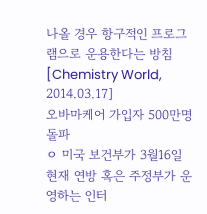나올 경우 항구적인 프로그램으로 운용한다는 방침 [Chemistry World, 2014.03.17]
오바마케어 가입자 500만명 돌파
ㅇ 미국 보건부가 3월16일 현재 연방 혹은 주정부가 운영하는 인터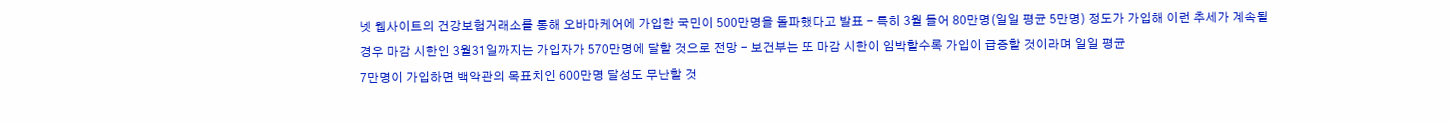넷 웹사이트의 건강보험거래소를 통해 오바마케어에 가입한 국민이 500만명을 돌파했다고 발표 - 특히 3월 들어 80만명(일일 평균 5만명) 정도가 가입해 이런 추세가 계속될
경우 마감 시한인 3월31일까지는 가입자가 570만명에 달할 것으로 전망 - 보건부는 또 마감 시한이 임박할수록 가입이 급증할 것이라며 일일 평균
7만명이 가입하면 백악관의 목표치인 600만명 달성도 무난할 것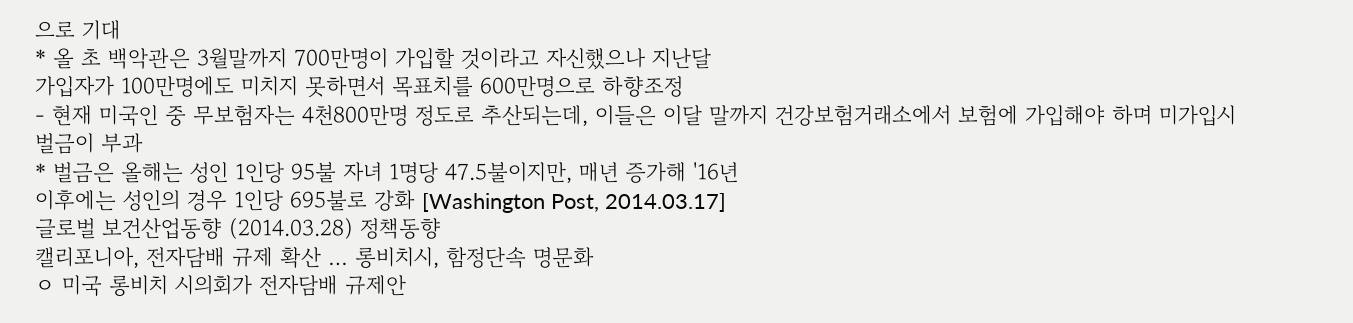으로 기대
* 올 초 백악관은 3월말까지 700만명이 가입할 것이라고 자신했으나 지난달
가입자가 100만명에도 미치지 못하면서 목표치를 600만명으로 하향조정
- 현재 미국인 중 무보험자는 4천800만명 정도로 추산되는데, 이들은 이달 말까지 건강보험거래소에서 보험에 가입해야 하며 미가입시 벌금이 부과
* 벌금은 올해는 성인 1인당 95불 자녀 1명당 47.5불이지만, 매년 증가해 '16년
이후에는 성인의 경우 1인당 695불로 강화 [Washington Post, 2014.03.17]
글로벌 보건산업동향 (2014.03.28) 정책동향
캘리포니아, 전자담배 규제 확산 … 롱비치시, 함정단속 명문화
ㅇ 미국 롱비치 시의회가 전자담배 규제안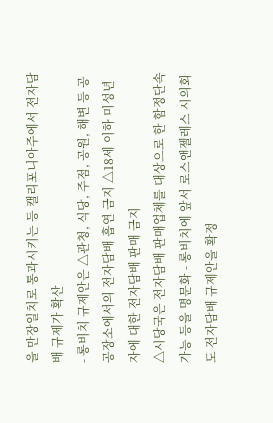을 만장일치로 통과시키는 등 캘리포니아주에서 전자담배 규제가 확산
- 롱비치 규제안은 △관청, 식당, 주점, 공원, 해변 등 공공장소에서의 전자담배 흡연 금지 △18세 이하 미성년자에 대한 전자담배 판매 금지
△시당국은 전자담배 판매업체를 대상으로 한 함정단속 가능 등을 명문화 - 롱비치에 앞서 로스앤젤레스 시의회도 전자담배 규제안을 확정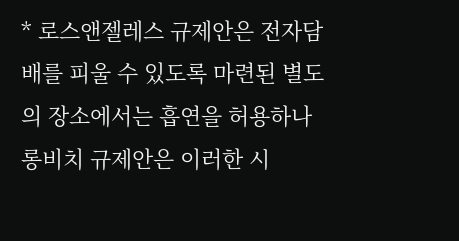* 로스앤젤레스 규제안은 전자담배를 피울 수 있도록 마련된 별도의 장소에서는 흡연을 허용하나 롱비치 규제안은 이러한 시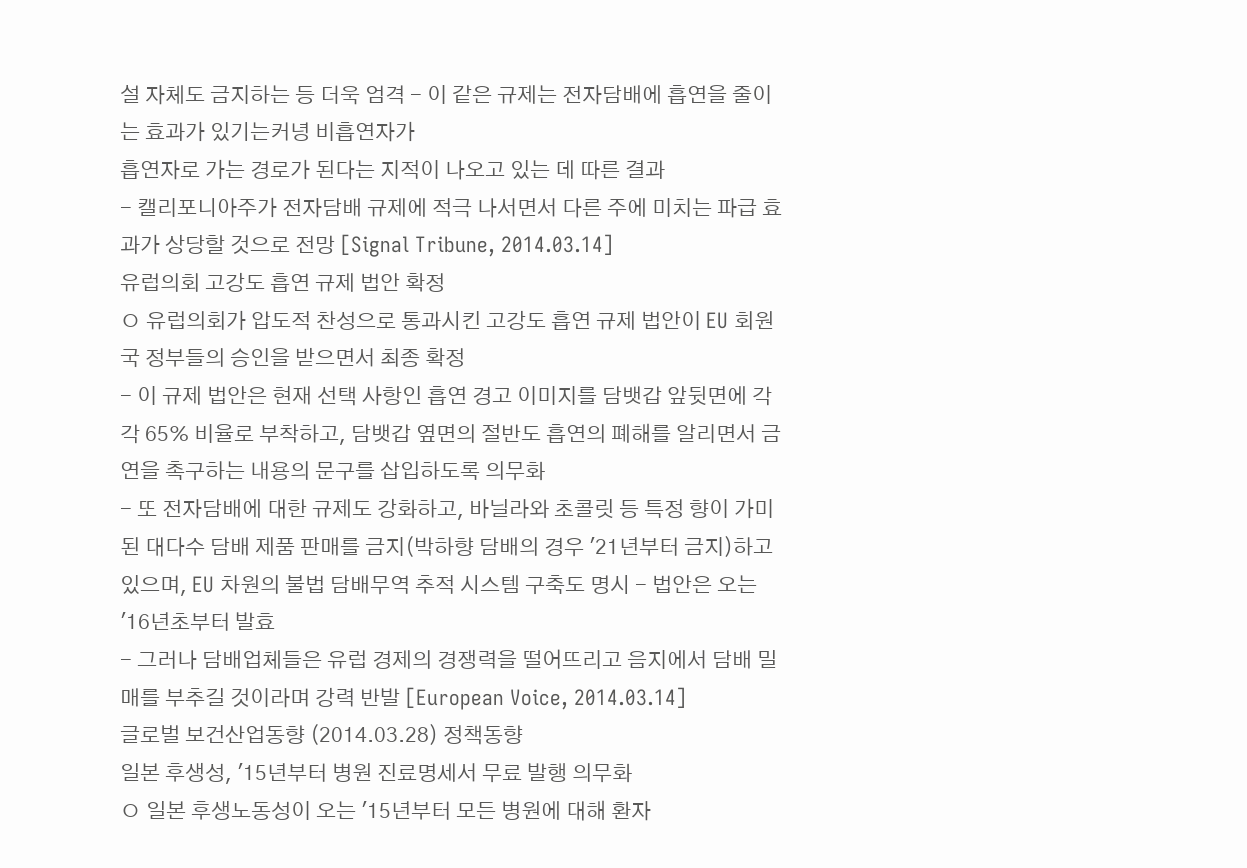설 자체도 금지하는 등 더욱 엄격 - 이 같은 규제는 전자담배에 흡연을 줄이는 효과가 있기는커녕 비흡연자가
흡연자로 가는 경로가 된다는 지적이 나오고 있는 데 따른 결과
- 캘리포니아주가 전자담배 규제에 적극 나서면서 다른 주에 미치는 파급 효과가 상당할 것으로 전망 [Signal Tribune, 2014.03.14]
유럽의회 고강도 흡연 규제 법안 확정
ㅇ 유럽의회가 압도적 찬성으로 통과시킨 고강도 흡연 규제 법안이 EU 회원국 정부들의 승인을 받으면서 최종 확정
- 이 규제 법안은 현재 선택 사항인 흡연 경고 이미지를 담뱃갑 앞뒷면에 각각 65% 비율로 부착하고, 담뱃갑 옆면의 절반도 흡연의 폐해를 알리면서 금연을 촉구하는 내용의 문구를 삽입하도록 의무화
- 또 전자담배에 대한 규제도 강화하고, 바닐라와 초콜릿 등 특정 향이 가미된 대다수 담배 제품 판매를 금지(박하향 담배의 경우 '21년부터 금지)하고 있으며, EU 차원의 불법 담배무역 추적 시스템 구축도 명시 - 법안은 오는 '16년초부터 발효
- 그러나 담배업체들은 유럽 경제의 경쟁력을 떨어뜨리고 음지에서 담배 밀매를 부추길 것이라며 강력 반발 [European Voice, 2014.03.14]
글로벌 보건산업동향 (2014.03.28) 정책동향
일본 후생성, '15년부터 병원 진료명세서 무료 발행 의무화
ㅇ 일본 후생노동성이 오는 '15년부터 모든 병원에 대해 환자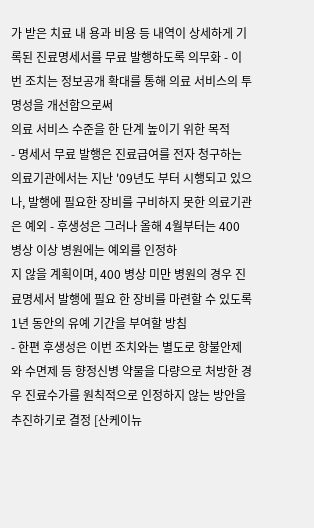가 받은 치료 내 용과 비용 등 내역이 상세하게 기록된 진료명세서를 무료 발행하도록 의무화 - 이번 조치는 정보공개 확대를 통해 의료 서비스의 투명성을 개선함으로써
의료 서비스 수준을 한 단계 높이기 위한 목적
- 명세서 무료 발행은 진료급여를 전자 청구하는 의료기관에서는 지난 '09년도 부터 시행되고 있으나, 발행에 필요한 장비를 구비하지 못한 의료기관은 예외 - 후생성은 그러나 올해 4월부터는 400 병상 이상 병원에는 예외를 인정하
지 않을 계획이며, 400 병상 미만 병원의 경우 진료명세서 발행에 필요 한 장비를 마련할 수 있도록 1년 동안의 유예 기간을 부여할 방침
- 한편 후생성은 이번 조치와는 별도로 항불안제와 수면제 등 향정신병 약물을 다량으로 처방한 경우 진료수가를 원칙적으로 인정하지 않는 방안을 추진하기로 결정 [산케이뉴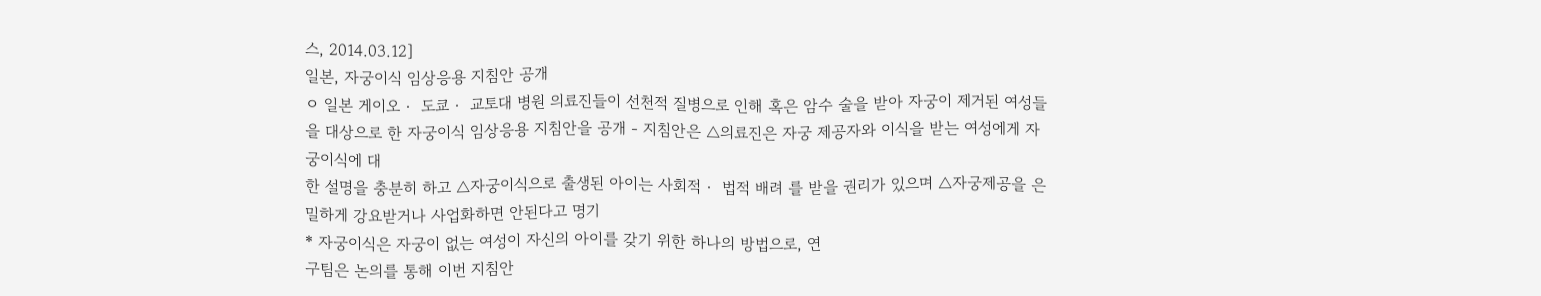스, 2014.03.12]
일본, 자궁이식 임상응용 지침안 공개
ㅇ 일본 게이오‧ 도쿄‧ 교토대 병원 의료진들이 선천적 질병으로 인해 혹은 암수 술을 받아 자궁이 제거된 여성들을 대상으로 한 자궁이식 임상응용 지침안을 공개 - 지침안은 △의료진은 자궁 제공자와 이식을 받는 여성에게 자궁이식에 대
한 설명을 충분히 하고 △자궁이식으로 출생된 아이는 사회적‧ 법적 배려 를 받을 권리가 있으며 △자궁제공을 은밀하게 강요받거나 사업화하면 안된다고 명기
* 자궁이식은 자궁이 없는 여성이 자신의 아이를 갖기 위한 하나의 방법으로, 연
구팀은 논의를 통해 이번 지침안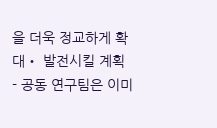을 더욱 정교하게 확대‧ 발전시킬 계획
- 공동 연구팀은 이미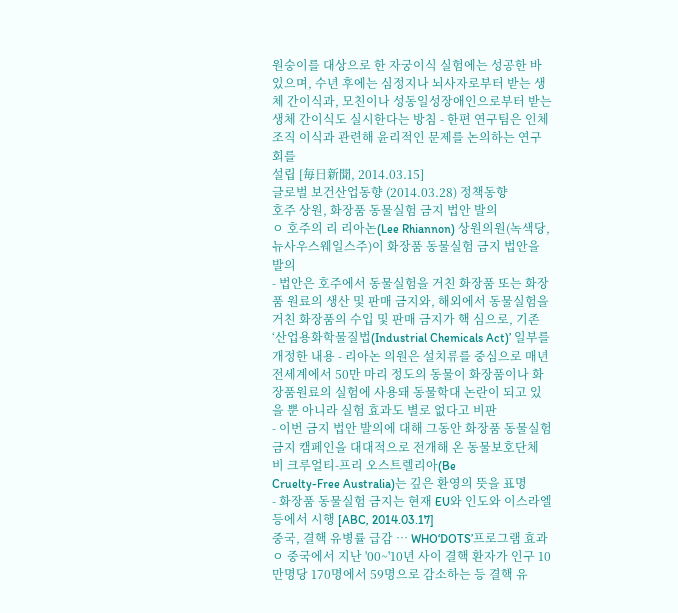원숭이를 대상으로 한 자궁이식 실험에는 성공한 바 있으며, 수년 후에는 심정지나 뇌사자로부터 받는 생체 간이식과, 모친이나 성동일성장애인으로부터 받는 생체 간이식도 실시한다는 방침 - 한편 연구팀은 인체조직 이식과 관련해 윤리적인 문제를 논의하는 연구회를
설립 [毎日新聞, 2014.03.15]
글로벌 보건산업동향 (2014.03.28) 정책동향
호주 상원, 화장품 동물실험 금지 법안 발의
ㅇ 호주의 리 리아논(Lee Rhiannon) 상원의원(녹색당, 뉴사우스웨일스주)이 화장품 동물실험 금지 법안을 발의
- 법안은 호주에서 동물실험을 거친 화장품 또는 화장품 원료의 생산 및 판매 금지와, 해외에서 동물실험을 거친 화장품의 수입 및 판매 금지가 핵 심으로, 기존 ‘산업용화학물질법(Industrial Chemicals Act)’ 일부를 개정한 내용 - 리아논 의원은 설치류를 중심으로 매년 전세계에서 50만 마리 정도의 동물이 화장품이나 화장품원료의 실험에 사용돼 동물학대 논란이 되고 있을 뿐 아니라 실험 효과도 별로 없다고 비판
- 이번 금지 법안 발의에 대해 그동안 화장품 동물실험 금지 캠페인을 대대적으로 전개해 온 동물보호단체 비 크루얼티-프리 오스트렐리아(Be
Cruelty-Free Australia)는 깊은 환영의 뜻을 표명
- 화장품 동물실험 금지는 현재 EU와 인도와 이스라엘 등에서 시행 [ABC, 2014.03.17]
중국, 결핵 유병률 급감 … WHO‘DOTS’프로그램 효과
ㅇ 중국에서 지난 '00~'10년 사이 결핵 환자가 인구 10만명당 170명에서 59명으로 감소하는 등 결핵 유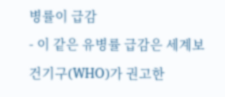병률이 급감
- 이 같은 유병률 급감은 세계보건기구(WHO)가 권고한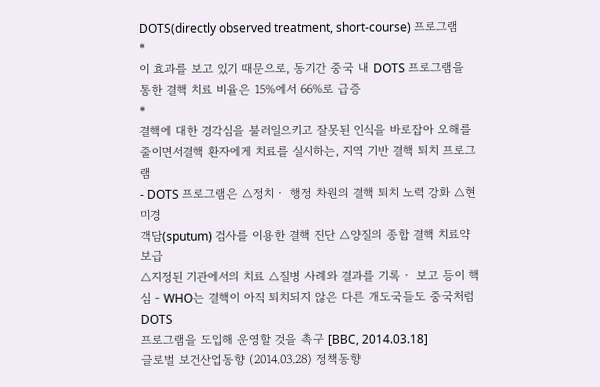DOTS(directly observed treatment, short-course) 프로그램
*
이 효과를 보고 있기 때문으로, 동기간 중국 내 DOTS 프로그램을 통한 결핵 치료 비율은 15%에서 66%로 급증
*
결핵에 대한 경각심을 불러일으키고 잘못된 인식을 바로잡아 오해를 줄이면서결핵 환자에게 치료를 실시하는, 지역 기반 결핵 퇴치 프로그램
- DOTS 프로그램은 △정치‧ 행정 차원의 결핵 퇴치 노력 강화 △현미경
객담(sputum) 검사를 이용한 결핵 진단 △양질의 종합 결핵 치료약 보급
△지정된 기관에서의 치료 △질병 사례와 결과를 기록‧ 보고 등이 핵심 - WHO는 결핵이 아직 퇴치되지 않은 다른 개도국들도 중국처럼 DOTS
프로그램을 도입해 운영할 것을 촉구 [BBC, 2014.03.18]
글로벌 보건산업동향 (2014.03.28) 정책동향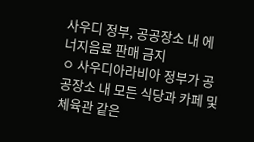사우디 정부, 공공장소 내 에너지음료 판매 금지
ㅇ 사우디아라비아 정부가 공공장소 내 모든 식당과 카페 및 체육관 같은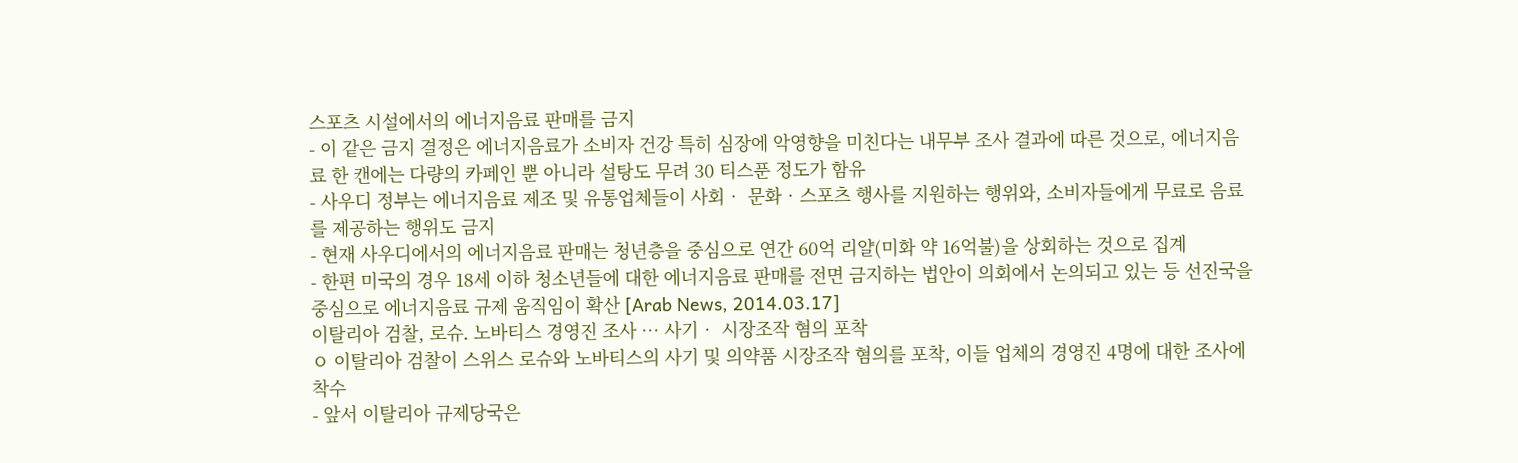스포츠 시설에서의 에너지음료 판매를 금지
- 이 같은 금지 결정은 에너지음료가 소비자 건강 특히 심장에 악영향을 미친다는 내무부 조사 결과에 따른 것으로, 에너지음료 한 캔에는 다량의 카페인 뿐 아니라 설탕도 무려 30 티스푼 정도가 함유
- 사우디 정부는 에너지음료 제조 및 유통업체들이 사회‧ 문화‧스포츠 행사를 지원하는 행위와, 소비자들에게 무료로 음료를 제공하는 행위도 금지
- 현재 사우디에서의 에너지음료 판매는 청년층을 중심으로 연간 60억 리얄(미화 약 16억불)을 상회하는 것으로 집계
- 한편 미국의 경우 18세 이하 청소년들에 대한 에너지음료 판매를 전면 금지하는 법안이 의회에서 논의되고 있는 등 선진국을 중심으로 에너지음료 규제 움직임이 확산 [Arab News, 2014.03.17]
이탈리아 검찰, 로슈․ 노바티스 경영진 조사 … 사기‧ 시장조작 혐의 포착
ㅇ 이탈리아 검찰이 스위스 로슈와 노바티스의 사기 및 의약품 시장조작 혐의를 포착, 이들 업체의 경영진 4명에 대한 조사에 착수
- 앞서 이탈리아 규제당국은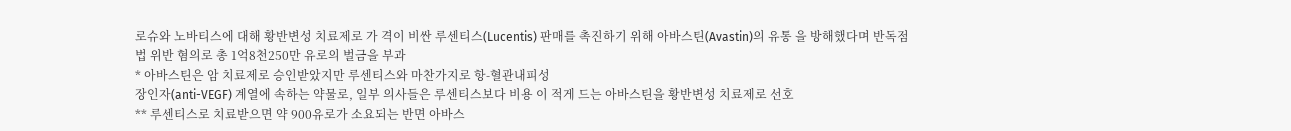로슈와 노바티스에 대해 황반변성 치료제로 가 격이 비싼 루센티스(Lucentis) 판매를 촉진하기 위해 아바스틴(Avastin)의 유통 을 방해했다며 반독점법 위반 혐의로 총 1억8천250만 유로의 벌금을 부과
* 아바스틴은 암 치료제로 승인받았지만 루센티스와 마찬가지로 항-혈관내피성
장인자(anti-VEGF) 계열에 속하는 약물로, 일부 의사들은 루센티스보다 비용 이 적게 드는 아바스틴을 황반변성 치료제로 선호
** 루센티스로 치료받으면 약 900유로가 소요되는 반면 아바스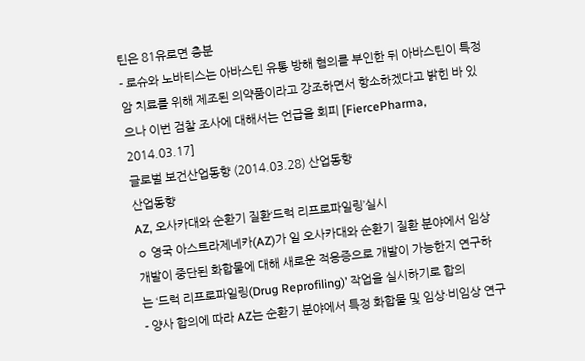틴은 81유로면 충분
- 로슈와 노바티스는 아바스틴 유통 방해 혐의를 부인한 뒤 아바스틴이 특정 암 치료를 위해 제조된 의약품이라고 강조하면서 항소하겠다고 밝힌 바 있으나 이번 검찰 조사에 대해서는 언급을 회피 [FiercePharma, 2014.03.17]
글로벌 보건산업동향 (2014.03.28) 산업동향
산업동향
AZ, 오사카대와 순환기 질환‘드럭 리프로파일링’실시
ㅇ 영국 아스트라제네카(AZ)가 일 오사카대와 순환기 질환 분야에서 임상개발이 중단된 화합물에 대해 새로운 적응증으로 개발이 가능한지 연구하는 ‘드럭 리프로파일링(Drug Reprofiling)’ 작업을 실시하기로 합의
- 양사 합의에 따라 AZ는 순환기 분야에서 특정 화합물 및 임상·비임상 연구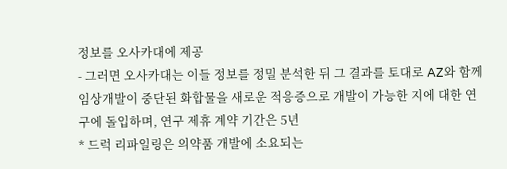정보를 오사카대에 제공
- 그러면 오사카대는 이들 정보를 정밀 분석한 뒤 그 결과를 토대로 AZ와 함께 임상개발이 중단된 화합물을 새로운 적응증으로 개발이 가능한 지에 대한 연구에 돌입하며, 연구 제휴 계약 기간은 5년
* 드럭 리파일링은 의약품 개발에 소요되는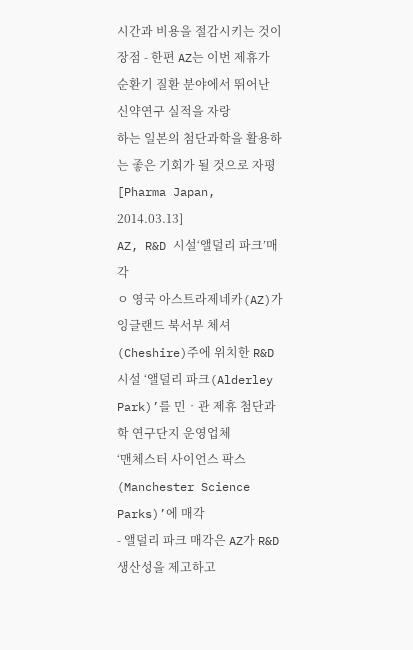시간과 비용을 절감시키는 것이 장점 - 한편 AZ는 이번 제휴가 순환기 질환 분야에서 뛰어난 신약연구 실적을 자랑
하는 일본의 첨단과학을 활용하는 좋은 기회가 될 것으로 자평 [Pharma Japan, 2014.03.13]
AZ, R&D 시설‘앨덜리 파크’매각
ㅇ 영국 아스트라제네카(AZ)가 잉글랜드 북서부 체셔(Cheshire)주에 위치한 R&D 시설 ‘앨덜리 파크(Alderley Park)’를 민‧관 제휴 첨단과학 연구단지 운영업체
‘맨체스터 사이언스 팍스(Manchester Science Parks)’에 매각
- 앨덜리 파크 매각은 AZ가 R&D 생산성을 제고하고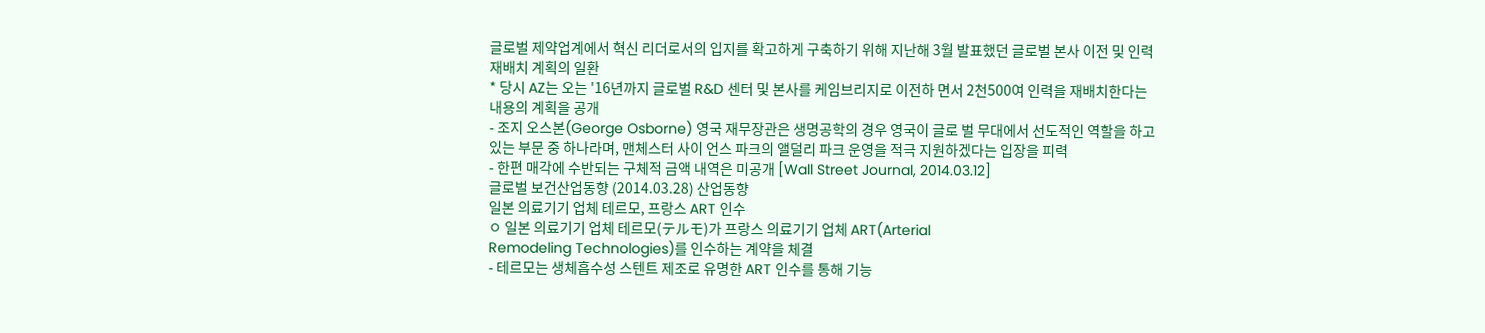글로벌 제약업계에서 혁신 리더로서의 입지를 확고하게 구축하기 위해 지난해 3월 발표했던 글로벌 본사 이전 및 인력 재배치 계획의 일환
* 당시 AZ는 오는 '16년까지 글로벌 R&D 센터 및 본사를 케임브리지로 이전하 면서 2천500여 인력을 재배치한다는 내용의 계획을 공개
- 조지 오스본(George Osborne) 영국 재무장관은 생명공학의 경우 영국이 글로 벌 무대에서 선도적인 역할을 하고 있는 부문 중 하나라며, 맨체스터 사이 언스 파크의 앨덜리 파크 운영을 적극 지원하겠다는 입장을 피력
- 한편 매각에 수반되는 구체적 금액 내역은 미공개 [Wall Street Journal, 2014.03.12]
글로벌 보건산업동향 (2014.03.28) 산업동향
일본 의료기기 업체 테르모, 프랑스 ART 인수
ㅇ 일본 의료기기 업체 테르모(テルモ)가 프랑스 의료기기 업체 ART(Arterial
Remodeling Technologies)를 인수하는 계약을 체결
- 테르모는 생체흡수성 스텐트 제조로 유명한 ART 인수를 통해 기능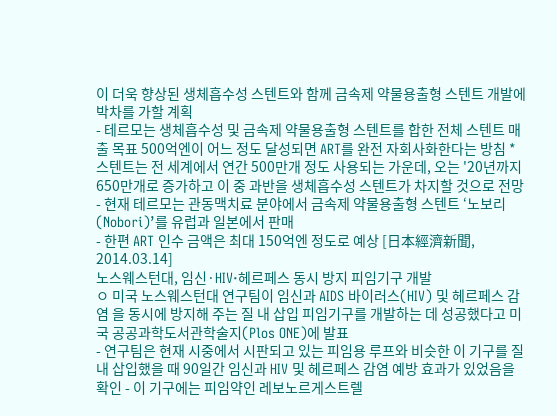이 더욱 향상된 생체흡수성 스텐트와 함께 금속제 약물용출형 스텐트 개발에 박차를 가할 계획
- 테르모는 생체흡수성 및 금속제 약물용출형 스텐트를 합한 전체 스텐트 매 출 목표 500억엔이 어느 정도 달성되면 ART를 완전 자회사화한다는 방침 * 스텐트는 전 세계에서 연간 500만개 정도 사용되는 가운데, 오는 '20년까지
650만개로 증가하고 이 중 과반을 생체흡수성 스텐트가 차지할 것으로 전망 - 현재 테르모는 관동맥치료 분야에서 금속제 약물용출형 스텐트 ‘노보리
(Nobori)’를 유럽과 일본에서 판매
- 한편 ART 인수 금액은 최대 150억엔 정도로 예상 [日本經濟新聞, 2014.03.14]
노스웨스턴대, 임신·HIV·헤르페스 동시 방지 피임기구 개발
ㅇ 미국 노스웨스턴대 연구팀이 임신과 AIDS 바이러스(HIV) 및 헤르페스 감염 을 동시에 방지해 주는 질 내 삽입 피임기구를 개발하는 데 성공했다고 미국 공공과학도서관학술지(Plos ONE)에 발표
- 연구팀은 현재 시중에서 시판되고 있는 피임용 루프와 비슷한 이 기구를 질 내 삽입했을 때 90일간 임신과 HIV 및 헤르페스 감염 예방 효과가 있었음을 확인 - 이 기구에는 피임약인 레보노르게스트렐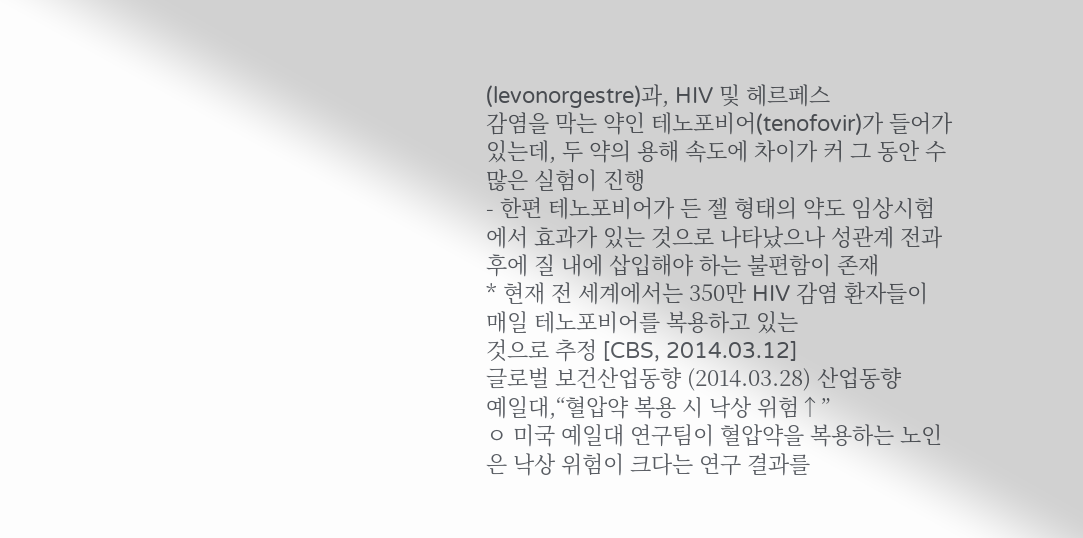(levonorgestre)과, HIV 및 헤르페스
감염을 막는 약인 테노포비어(tenofovir)가 들어가 있는데, 두 약의 용해 속도에 차이가 커 그 동안 수많은 실험이 진행
- 한편 테노포비어가 든 젤 형태의 약도 임상시험에서 효과가 있는 것으로 나타났으나 성관계 전과 후에 질 내에 삽입해야 하는 불편함이 존재
* 현재 전 세계에서는 350만 HIV 감염 환자들이 매일 테노포비어를 복용하고 있는
것으로 추정 [CBS, 2014.03.12]
글로벌 보건산업동향 (2014.03.28) 산업동향
예일대,“혈압약 복용 시 낙상 위험↑”
ㅇ 미국 예일대 연구팀이 혈압약을 복용하는 노인은 낙상 위험이 크다는 연구 결과를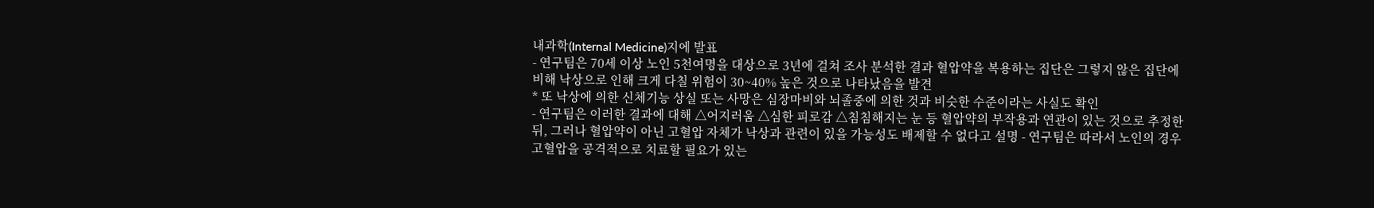내과학(Internal Medicine)지에 발표
- 연구팀은 70세 이상 노인 5천여명을 대상으로 3년에 걸쳐 조사 분석한 결과 혈압약을 복용하는 집단은 그렇지 않은 집단에 비해 낙상으로 인해 크게 다칠 위험이 30~40% 높은 것으로 나타났음을 발견
* 또 낙상에 의한 신체기능 상실 또는 사망은 심장마비와 뇌졸중에 의한 것과 비슷한 수준이라는 사실도 확인
- 연구팀은 이러한 결과에 대해 △어지러움 △심한 피로감 △침침해지는 눈 등 혈압약의 부작용과 연관이 있는 것으로 추정한 뒤, 그러나 혈압약이 아닌 고혈압 자체가 낙상과 관련이 있을 가능성도 배제할 수 없다고 설명 - 연구팀은 따라서 노인의 경우 고혈압을 공격적으로 치료할 필요가 있는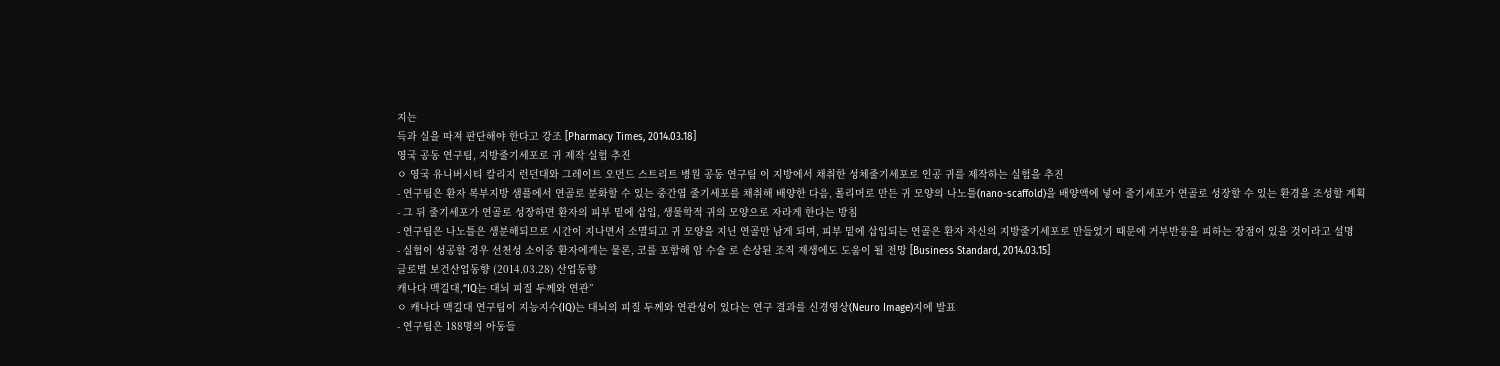지는
득과 실을 따져 판단해야 한다고 강조 [Pharmacy Times, 2014.03.18]
영국 공동 연구팀, 지방줄기세포로 귀 제작 실험 추진
ㅇ 영국 유니버시티 칼리지 런던대와 그레이트 오먼드 스트리트 병원 공동 연구팀 이 지방에서 채취한 성체줄기세포로 인공 귀를 제작하는 실험을 추진
- 연구팀은 환자 복부지방 샘플에서 연골로 분화할 수 있는 중간엽 줄기세포를 채취해 배양한 다음, 폴리머로 만든 귀 모양의 나노틀(nano-scaffold)을 배양액에 넣어 줄기세포가 연골로 성장할 수 있는 환경을 조성할 계획
- 그 뒤 줄기세포가 연골로 성장하면 환자의 피부 밑에 삽입, 생물학적 귀의 모양으로 자라게 한다는 방침
- 연구팀은 나노틀은 생분해되므로 시간이 지나면서 소멸되고 귀 모양을 지닌 연골만 남게 되며, 피부 밑에 삽입되는 연골은 환자 자신의 지방줄기세포로 만들었기 때문에 거부반응을 피하는 장점이 있을 것이라고 설명
- 실험이 성공할 경우 선천성 소이증 환자에게는 물론, 코를 포함해 암 수술 로 손상된 조직 재생에도 도움이 될 전망 [Business Standard, 2014.03.15]
글로벌 보건산업동향 (2014.03.28) 산업동향
캐나다 맥길대,“IQ는 대뇌 피질 두께와 연관”
ㅇ 캐나다 맥길대 연구팀이 지능지수(IQ)는 대뇌의 피질 두께와 연관성이 있다는 연구 결과를 신경영상(Neuro Image)지에 발표
- 연구팀은 188명의 아동들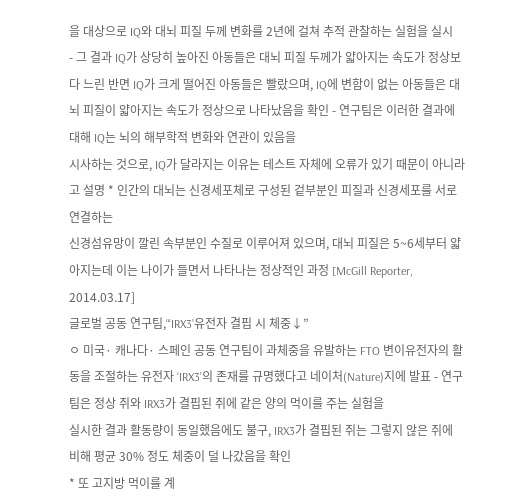을 대상으로 IQ와 대뇌 피질 두께 변화를 2년에 걸쳐 추적 관찰하는 실험을 실시
- 그 결과 IQ가 상당히 높아진 아동들은 대뇌 피질 두께가 얇아지는 속도가 정상보다 느린 반면 IQ가 크게 떨어진 아동들은 빨랐으며, IQ에 변함이 없는 아동들은 대뇌 피질이 얇아지는 속도가 정상으로 나타났음을 확인 - 연구팀은 이러한 결과에 대해 IQ는 뇌의 해부학적 변화와 연관이 있음을
시사하는 것으로, IQ가 달라지는 이유는 테스트 자체에 오류가 있기 때문이 아니라고 설명 * 인간의 대뇌는 신경세포체로 구성된 겉부분인 피질과 신경세포를 서로 연결하는
신경섬유망이 깔린 속부분인 수질로 이루어져 있으며, 대뇌 피질은 5~6세부터 얇아지는데 이는 나이가 들면서 나타나는 정상적인 과정 [McGill Reporter, 2014.03.17]
글로벌 공동 연구팀,“‘IRX3’유전자 결핍 시 체중↓”
ㅇ 미국· 캐나다· 스페인 공동 연구팀이 과체중을 유발하는 FTO 변이유전자의 활동을 조절하는 유전자 ‘IRX3’의 존재를 규명했다고 네이처(Nature)지에 발표 - 연구팀은 정상 쥐와 IRX3가 결핍된 쥐에 같은 양의 먹이를 주는 실험을
실시한 결과 활동량이 동일했음에도 불구, IRX3가 결핍된 쥐는 그렇지 않은 쥐에 비해 평균 30% 정도 체중이 덜 나갔음을 확인
* 또 고지방 먹이를 계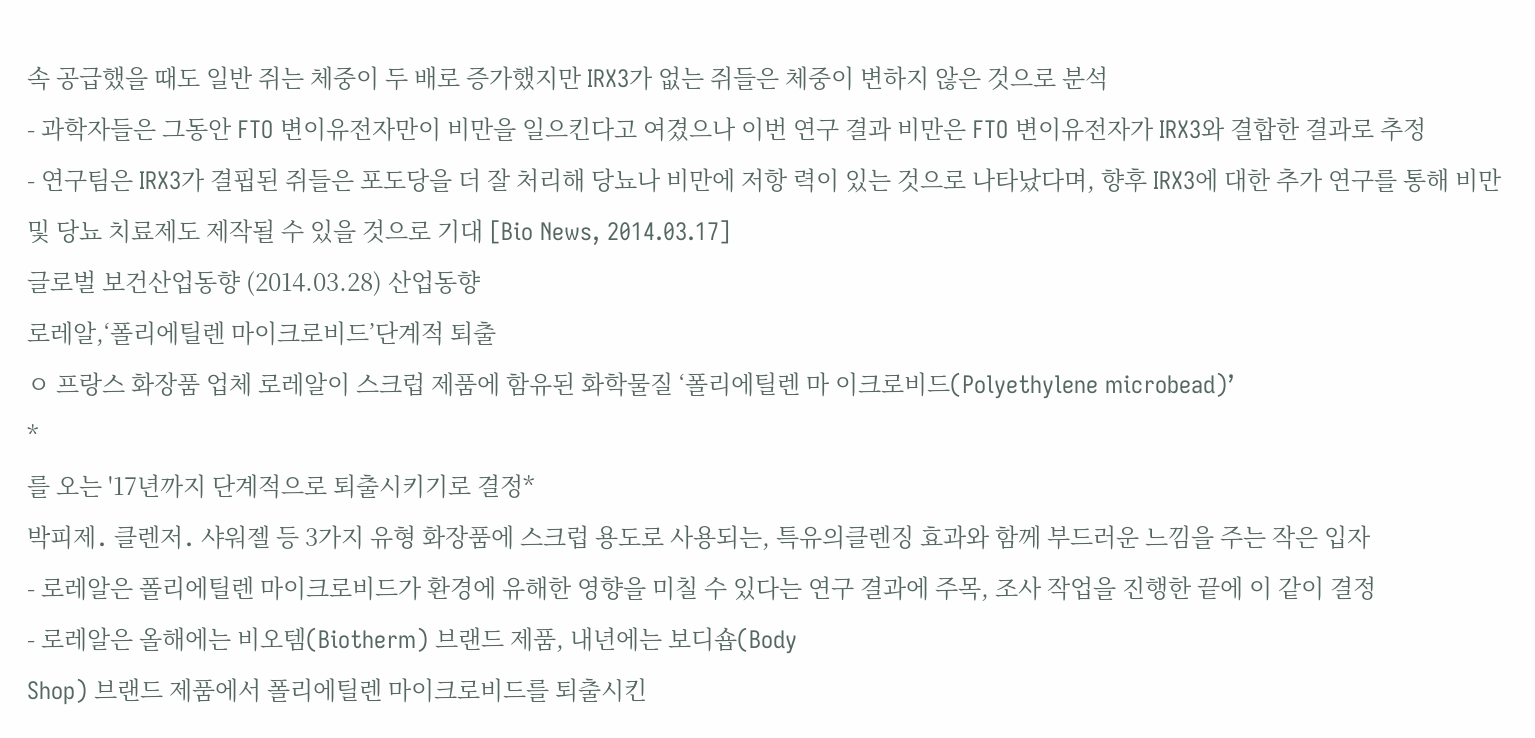속 공급했을 때도 일반 쥐는 체중이 두 배로 증가했지만 IRX3가 없는 쥐들은 체중이 변하지 않은 것으로 분석
- 과학자들은 그동안 FTO 변이유전자만이 비만을 일으킨다고 여겼으나 이번 연구 결과 비만은 FTO 변이유전자가 IRX3와 결합한 결과로 추정
- 연구팀은 IRX3가 결핍된 쥐들은 포도당을 더 잘 처리해 당뇨나 비만에 저항 력이 있는 것으로 나타났다며, 향후 IRX3에 대한 추가 연구를 통해 비만 및 당뇨 치료제도 제작될 수 있을 것으로 기대 [Bio News, 2014.03.17]
글로벌 보건산업동향 (2014.03.28) 산업동향
로레알,‘폴리에틸렌 마이크로비드’단계적 퇴출
ㅇ 프랑스 화장품 업체 로레알이 스크럽 제품에 함유된 화학물질 ‘폴리에틸렌 마 이크로비드(Polyethylene microbead)’
*
를 오는 '17년까지 단계적으로 퇴출시키기로 결정*
박피제․ 클렌저․ 샤워젤 등 3가지 유형 화장품에 스크럽 용도로 사용되는, 특유의클렌징 효과와 함께 부드러운 느낌을 주는 작은 입자
- 로레알은 폴리에틸렌 마이크로비드가 환경에 유해한 영향을 미칠 수 있다는 연구 결과에 주목, 조사 작업을 진행한 끝에 이 같이 결정
- 로레알은 올해에는 비오템(Biotherm) 브랜드 제품, 내년에는 보디숍(Body
Shop) 브랜드 제품에서 폴리에틸렌 마이크로비드를 퇴출시킨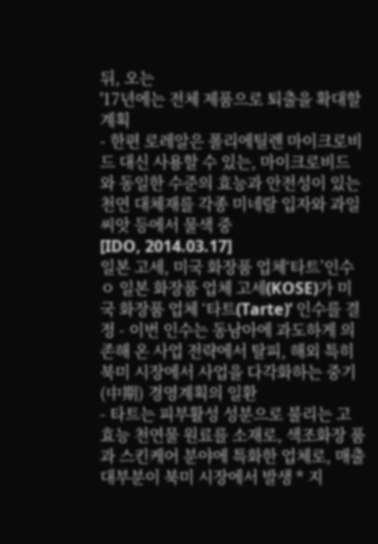뒤, 오는
'17년에는 전체 제품으로 퇴출을 확대할 계획
- 한편 로레알은 폴리에틸렌 마이크로비드 대신 사용할 수 있는, 마이크로비드 와 동일한 수준의 효능과 안전성이 있는 천연 대체재를 각종 미네랄 입자와 과일씨앗 등에서 물색 중
[IDO, 2014.03.17]
일본 고세, 미국 화장품 업체‘타트’인수
ㅇ 일본 화장품 업체 고세(KOSE)가 미국 화장품 업체 ‘타트(Tarte)’ 인수를 결정 - 이번 인수는 동남아에 과도하게 의존해 온 사업 전략에서 탈피, 해외 특히
북미 시장에서 사업을 다각화하는 중기(中期) 경영계획의 일환
- 타트는 피부활성 성분으로 불리는 고효능 천연물 원료를 소재로, 색조화장 품과 스킨케어 분야에 특화한 업체로, 매출 대부분이 북미 시장에서 발생 * 지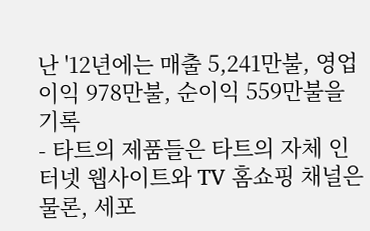난 '12년에는 매출 5,241만불, 영업이익 978만불, 순이익 559만불을 기록
- 타트의 제품들은 타트의 자체 인터넷 웹사이트와 TV 홈쇼핑 채널은 물론, 세포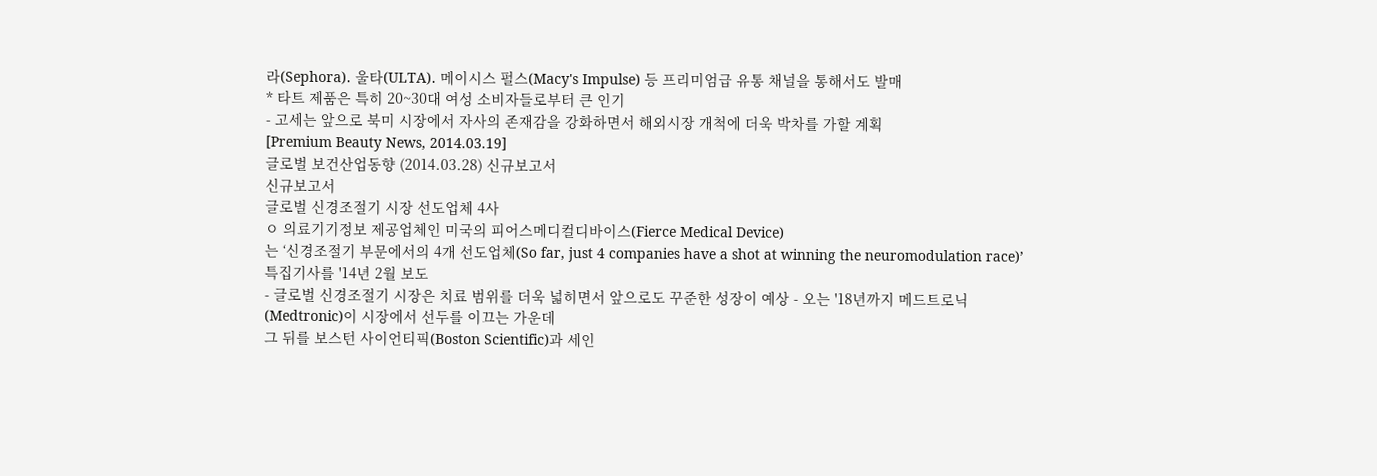라(Sephora)․ 울타(ULTA)․ 메이시스 펄스(Macy's Impulse) 등 프리미엄급 유통 채널을 통해서도 발매
* 타트 제품은 특히 20~30대 여성 소비자들로부터 큰 인기
- 고세는 앞으로 북미 시장에서 자사의 존재감을 강화하면서 해외시장 개척에 더욱 박차를 가할 계획
[Premium Beauty News, 2014.03.19]
글로벌 보건산업동향 (2014.03.28) 신규보고서
신규보고서
글로벌 신경조절기 시장 선도업체 4사
ㅇ 의료기기정보 제공업체인 미국의 피어스메디컬디바이스(Fierce Medical Device)
는 ‘신경조절기 부문에서의 4개 선도업체(So far, just 4 companies have a shot at winning the neuromodulation race)’ 특집기사를 '14년 2월 보도
- 글로벌 신경조절기 시장은 치료 범위를 더욱 넓히면서 앞으로도 꾸준한 성장이 예상 - 오는 '18년까지 메드트로닉(Medtronic)이 시장에서 선두를 이끄는 가운데
그 뒤를 보스턴 사이언티픽(Boston Scientific)과 세인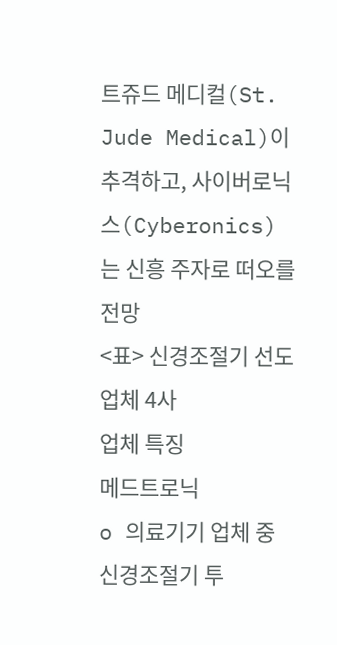트쥬드 메디컬(St.
Jude Medical)이 추격하고, 사이버로닉스(Cyberonics)는 신흥 주자로 떠오를 전망
<표> 신경조절기 선도업체 4사
업체 특징
메드트로닉
o 의료기기 업체 중 신경조절기 투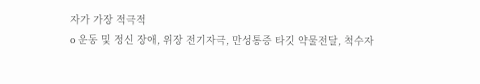자가 가장 적극적
o 운동 및 정신 장애, 위장 전기자극, 만성통증 타깃 약물전달, 척수자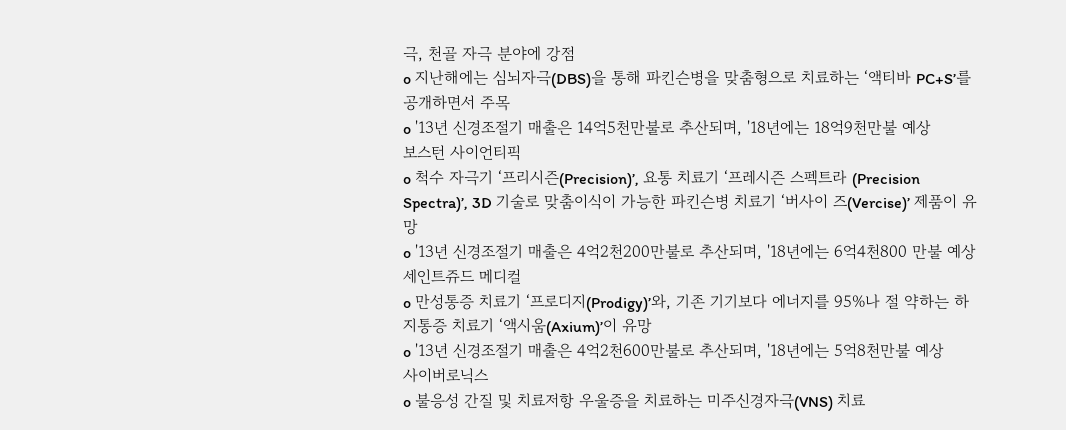극, 천골 자극 분야에 강점
o 지난해에는 심뇌자극(DBS)을 통해 파킨슨병을 맞춤형으로 치료하는 ‘액티바 PC+S’를 공개하면서 주목
o '13년 신경조절기 매출은 14억5천만불로 추산되며, '18년에는 18억9천만불 예상
보스턴 사이언티픽
o 척수 자극기 ‘프리시즌(Precision)’, 요통 치료기 ‘프레시즌 스펙트라 (Precision Spectra)’, 3D 기술로 맞춤이식이 가능한 파킨슨병 치료기 ‘버사이 즈(Vercise)’ 제품이 유망
o '13년 신경조절기 매출은 4억2천200만불로 추산되며, '18년에는 6억4천800 만불 예상
세인트쥬드 메디컬
o 만성통증 치료기 ‘프로디지(Prodigy)’와, 기존 기기보다 에너지를 95%나 절 약하는 하지통증 치료기 ‘액시움(Axium)’이 유망
o '13년 신경조절기 매출은 4억2천600만불로 추산되며, '18년에는 5억8천만불 예상
사이버로닉스
o 불응성 간질 및 치료저항 우울증을 치료하는 미주신경자극(VNS) 치료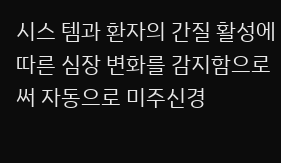시스 템과 환자의 간질 활성에 따른 심장 변화를 감지함으로써 자동으로 미주신경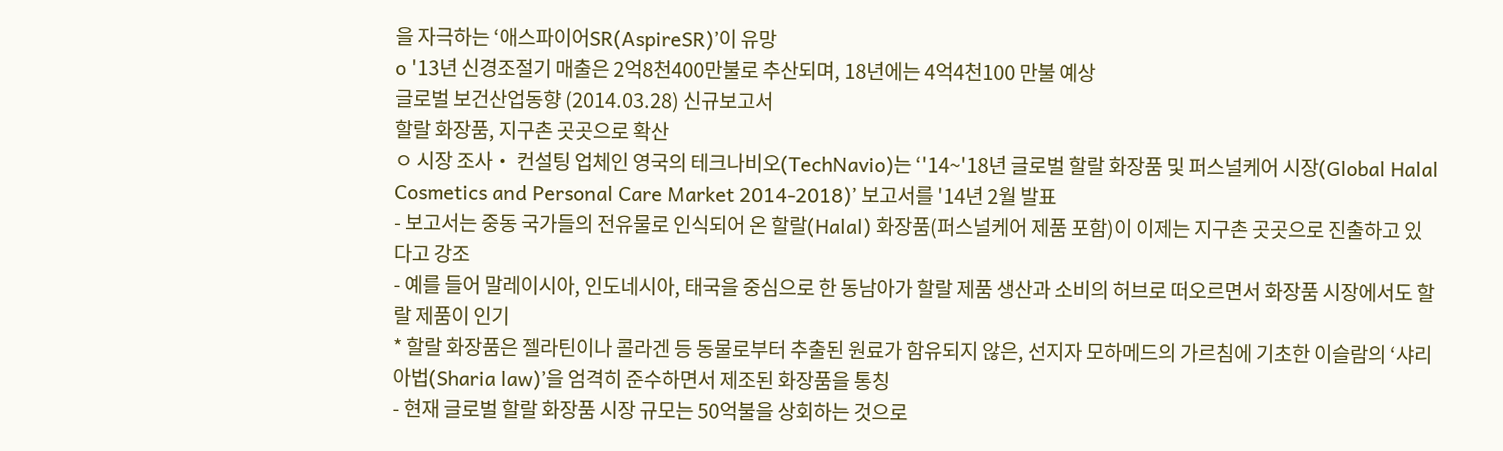을 자극하는 ‘애스파이어SR(AspireSR)’이 유망
o '13년 신경조절기 매출은 2억8천400만불로 추산되며, 18년에는 4억4천100 만불 예상
글로벌 보건산업동향 (2014.03.28) 신규보고서
할랄 화장품, 지구촌 곳곳으로 확산
ㅇ 시장 조사‧ 컨설팅 업체인 영국의 테크나비오(TechNavio)는 ‘'14~'18년 글로벌 할랄 화장품 및 퍼스널케어 시장(Global Halal Cosmetics and Personal Care Market 2014-2018)’ 보고서를 '14년 2월 발표
- 보고서는 중동 국가들의 전유물로 인식되어 온 할랄(Halal) 화장품(퍼스널케어 제품 포함)이 이제는 지구촌 곳곳으로 진출하고 있다고 강조
- 예를 들어 말레이시아, 인도네시아, 태국을 중심으로 한 동남아가 할랄 제품 생산과 소비의 허브로 떠오르면서 화장품 시장에서도 할랄 제품이 인기
* 할랄 화장품은 젤라틴이나 콜라겐 등 동물로부터 추출된 원료가 함유되지 않은, 선지자 모하메드의 가르침에 기초한 이슬람의 ‘샤리아법(Sharia law)’을 엄격히 준수하면서 제조된 화장품을 통칭
- 현재 글로벌 할랄 화장품 시장 규모는 50억불을 상회하는 것으로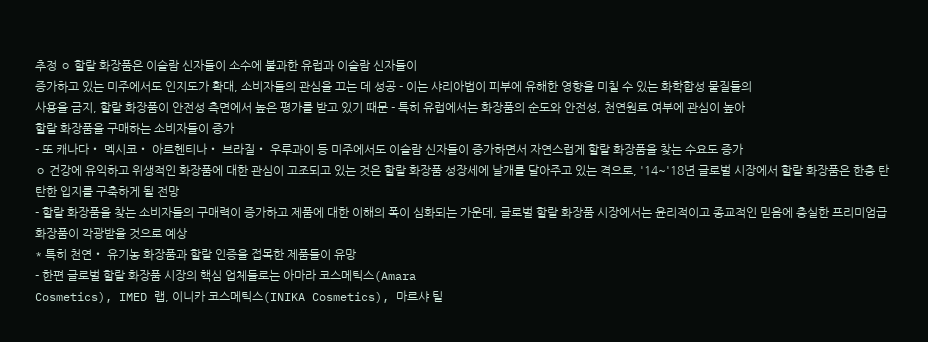추정 ㅇ 할랄 화장품은 이슬람 신자들이 소수에 불과한 유럽과 이슬람 신자들이
증가하고 있는 미주에서도 인지도가 확대, 소비자들의 관심을 끄는 데 성공 - 이는 샤리아법이 피부에 유해한 영향을 미칠 수 있는 화학합성 물질들의
사용을 금지, 할랄 화장품이 안전성 측면에서 높은 평가를 받고 있기 때문 - 특히 유럽에서는 화장품의 순도와 안전성, 천연원료 여부에 관심이 높아
할랄 화장품을 구매하는 소비자들이 증가
- 또 캐나다‧ 멕시코‧ 아르헨티나‧ 브라질‧ 우루과이 등 미주에서도 이슬람 신자들이 증가하면서 자연스럽게 할랄 화장품을 찾는 수요도 증가
ㅇ 건강에 유익하고 위생적인 화장품에 대한 관심이 고조되고 있는 것은 할랄 화장품 성장세에 날개를 달아주고 있는 격으로, '14~'18년 글로벌 시장에서 할랄 화장품은 한층 탄탄한 입지를 구축하게 될 전망
- 할랄 화장품을 찾는 소비자들의 구매력이 증가하고 제품에 대한 이해의 폭이 심화되는 가운데, 글로벌 할랄 화장품 시장에서는 윤리적이고 종교적인 믿음에 충실한 프리미엄급 화장품이 각광받을 것으로 예상
* 특히 천연‧ 유기농 화장품과 할랄 인증을 접목한 제품들이 유망
- 한편 글로벌 할랄 화장품 시장의 핵심 업체들로는 아마라 코스메틱스(Amara
Cosmetics), IMED 랩, 이니카 코스메틱스(INIKA Cosmetics), 마르샤 틸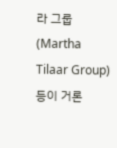라 그룹(Martha Tilaar Group) 등이 거론